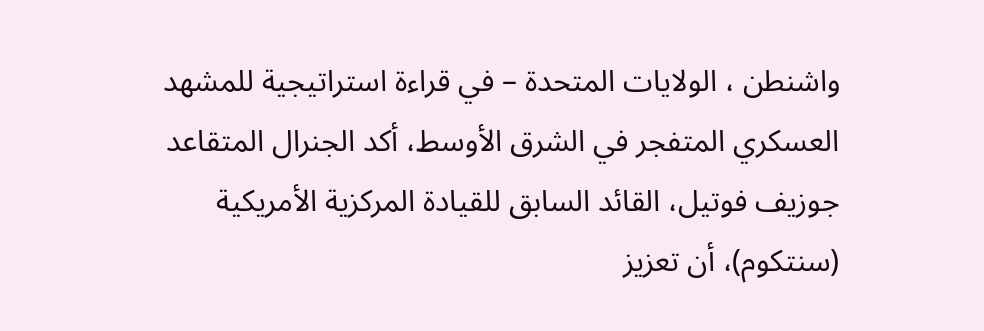واشنطن ، الولايات المتحدة – في قراءة استراتيجية للمشهد العسكري المتفجر في الشرق الأوسط، أكد الجنرال المتقاعد جوزيف فوتيل، القائد السابق للقيادة المركزية الأمريكية (سنتكوم)، أن تعزيز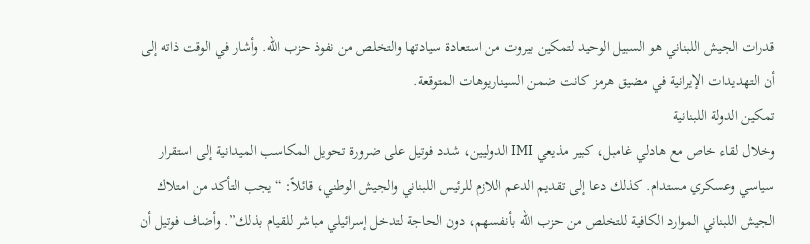قدرات الجيش اللبناني هو السبيل الوحيد لتمكين بيروت من استعادة سيادتها والتخلص من نفوذ حزب الله. وأشار في الوقت ذاته إلى أن التهديدات الإيرانية في مضيق هرمز كانت ضمن السيناريوهات المتوقعة.
تمكين الدولة اللبنانية
وخلال لقاء خاص مع هادلي غامبل، كبير مذيعي IMI الدوليين، شدد فوتيل على ضرورة تحويل المكاسب الميدانية إلى استقرار سياسي وعسكري مستدام. كذلك دعا إلى تقديم الدعم اللازم للرئيس اللبناني والجيش الوطني، قائلاً: “يجب التأكد من امتلاك الجيش اللبناني الموارد الكافية للتخلص من حزب الله بأنفسهم، دون الحاجة لتدخل إسرائيلي مباشر للقيام بذلك”. وأضاف فوتيل أن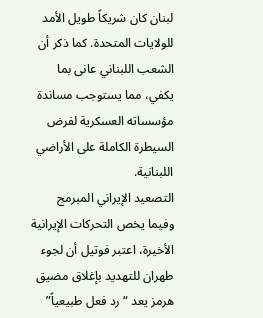لبنان كان شريكاً طويل الأمد للولايات المتحدة. كما ذكر أن الشعب اللبناني عانى بما يكفي، مما يستوجب مساندة مؤسساته العسكرية لفرض السيطرة الكاملة على الأراضي اللبنانية.
التصعيد الإيراني المبرمج
وفيما يخص التحركات الإيرانية الأخيرة، اعتبر فوتيل أن لجوء طهران للتهديد بإغلاق مضيق هرمز يعد “رد فعل طبيعياً”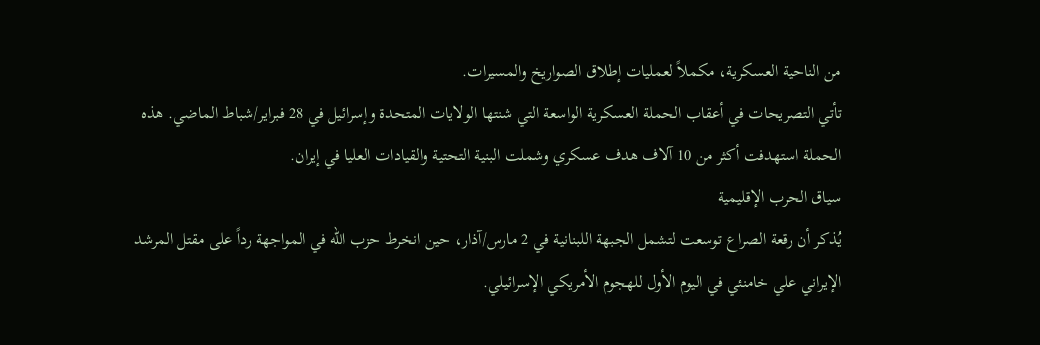من الناحية العسكرية، مكملاً لعمليات إطلاق الصواريخ والمسيرات.
تأتي التصريحات في أعقاب الحملة العسكرية الواسعة التي شنتها الولايات المتحدة وإسرائيل في 28 فبراير/شباط الماضي. هذه الحملة استهدفت أكثر من 10 آلاف هدف عسكري وشملت البنية التحتية والقيادات العليا في إيران.
سياق الحرب الإقليمية
يُذكر أن رقعة الصراع توسعت لتشمل الجبهة اللبنانية في 2 مارس/آذار، حين انخرط حزب الله في المواجهة رداً على مقتل المرشد الإيراني علي خامنئي في اليوم الأول للهجوم الأمريكي الإسرائيلي.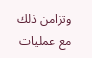وتزامن ذلك مع عمليات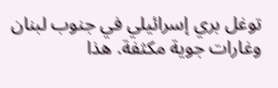توغل بري إسرائيلي في جنوب لبنان وغارات جوية مكثفة. هذا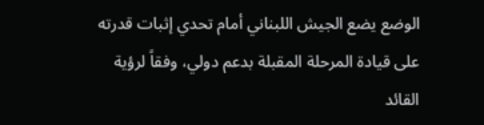الوضع يضع الجيش اللبناني أمام تحدي إثبات قدرته على قيادة المرحلة المقبلة بدعم دولي، وفقاً لرؤية القائد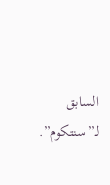السابق لـ”سنتكوم”.